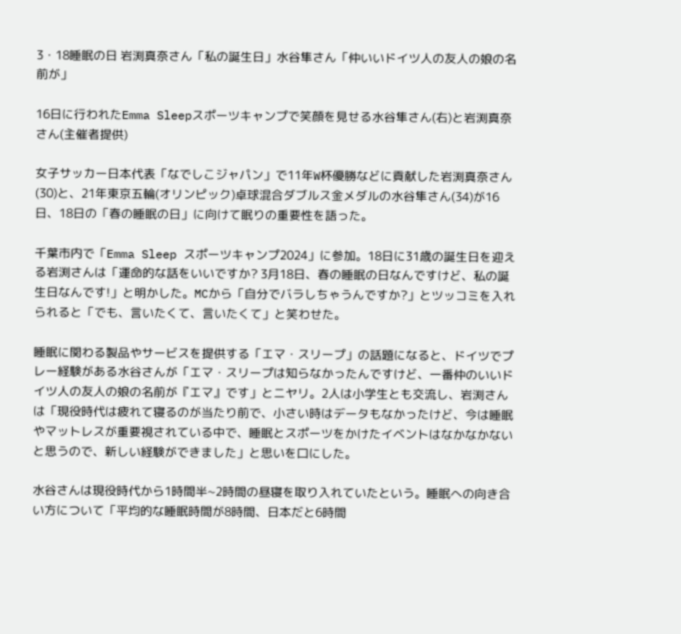3・18睡眠の日 岩渕真奈さん「私の誕生日」水谷隼さん「仲いいドイツ人の友人の娘の名前が」

16日に行われたEmma Sleepスポーツキャンプで笑顔を見せる水谷隼さん(右)と岩渕真奈さん(主催者提供)

女子サッカー日本代表「なでしこジャパン」で11年W杯優勝などに貢献した岩渕真奈さん(30)と、21年東京五輪(オリンピック)卓球混合ダブルス金メダルの水谷隼さん(34)が16日、18日の「春の睡眠の日」に向けて眠りの重要性を語った。

千葉市内で「Emma Sleep スポーツキャンプ2024」に参加。18日に31歳の誕生日を迎える岩渕さんは「運命的な話をいいですか? 3月18日、春の睡眠の日なんですけど、私の誕生日なんです!」と明かした。MCから「自分でバラしちゃうんですか?」とツッコミを入れられると「でも、言いたくて、言いたくて」と笑わせた。

睡眠に関わる製品やサービスを提供する「エマ・スリープ」の話題になると、ドイツでプレー経験がある水谷さんが「エマ・スリープは知らなかったんですけど、一番仲のいいドイツ人の友人の娘の名前が『エマ』です」とニヤリ。2人は小学生とも交流し、岩渕さんは「現役時代は疲れて寝るのが当たり前で、小さい時はデータもなかったけど、今は睡眠やマットレスが重要視されている中で、睡眠とスポーツをかけたイベントはなかなかないと思うので、新しい経験ができました」と思いを口にした。

水谷さんは現役時代から1時間半~2時間の昼寝を取り入れていたという。睡眠への向き合い方について「平均的な睡眠時間が8時間、日本だと6時間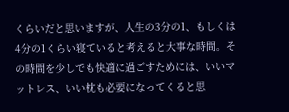くらいだと思いますが、人生の3分の1、もしくは4分の1くらい寝ていると考えると大事な時間。その時間を少しでも快適に過ごすためには、いいマットレス、いい枕も必要になってくると思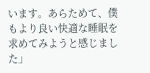います。あらためて、僕もより良い快適な睡眠を求めてみようと感じました」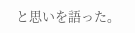と思いを語った。